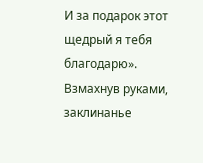И за подарок этот щедрый я тебя благодарю».
Взмахнув руками, заклинанье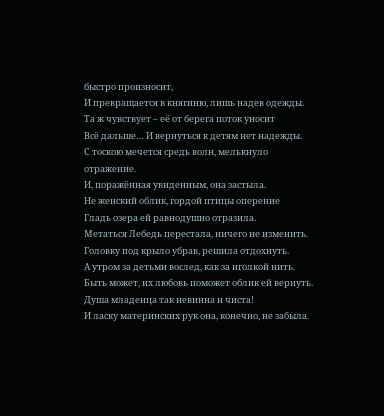быстро произносит,
И превращается в княгиню, лишь надев одежды.
Та ж чувствует – её от берега поток уносит
Всё дальше… И вернуться к детям нет надежды.
С тоскою мечется средь волн, мелькнуло отражение.
И, поражённая увиденным, она застыла.
Не женский облик, гордой птицы оперение
Гладь озера ей равнодушно отразила.
Метаться Лебедь перестала, ничего не изменить.
Головку под крыло убрав, решила отдохнуть.
А утром за детьми вослед, как за иголкой нить.
Быть может, их любовь поможет облик ей вернуть.
Душа младенца так невинна и чиста!
И ласку материнских рук она, конечно, не забыла.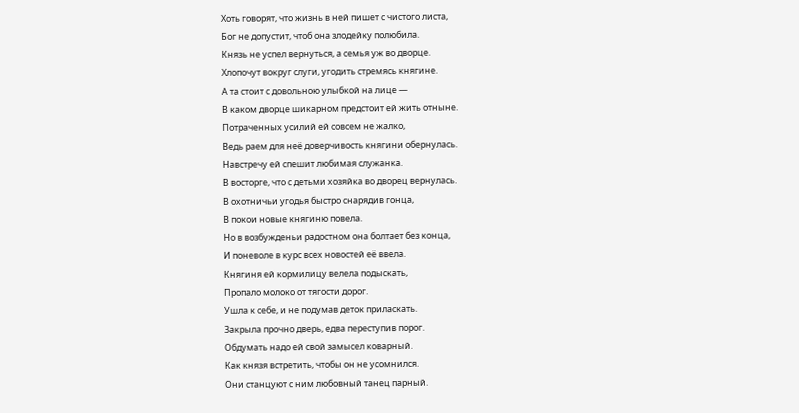Хоть говорят, что жизнь в ней пишет с чистого листа,
Бог не допустит, чтоб она злодейку полюбила.
Князь не успел вернуться, а семья уж во дворце.
Хлопочут вокруг слуги, угодить стремясь княгине.
А та стоит с довольною улыбкой на лице —
В каком дворце шикарном предстоит ей жить отныне.
Потраченных усилий ей совсем не жалко,
Ведь раем для неё доверчивость княгини обернулась.
Навстречу ей спешит любимая служанка.
В восторге, что с детьми хозяйка во дворец вернулась.
В охотничьи угодья быстро снарядив гонца,
В покои новые княгиню повела.
Но в возбужденьи радостном она болтает без конца,
И поневоле в курс всех новостей её ввела.
Княгиня ей кормилицу велела подыскать,
Пропало молоко от тягости дорог.
Ушла к себе, и не подумав деток приласкать.
Закрыла прочно дверь, едва переступив порог.
Обдумать надо ей свой замысел коварный.
Как князя встретить, чтобы он не усомнился.
Они станцуют с ним любовный танец парный.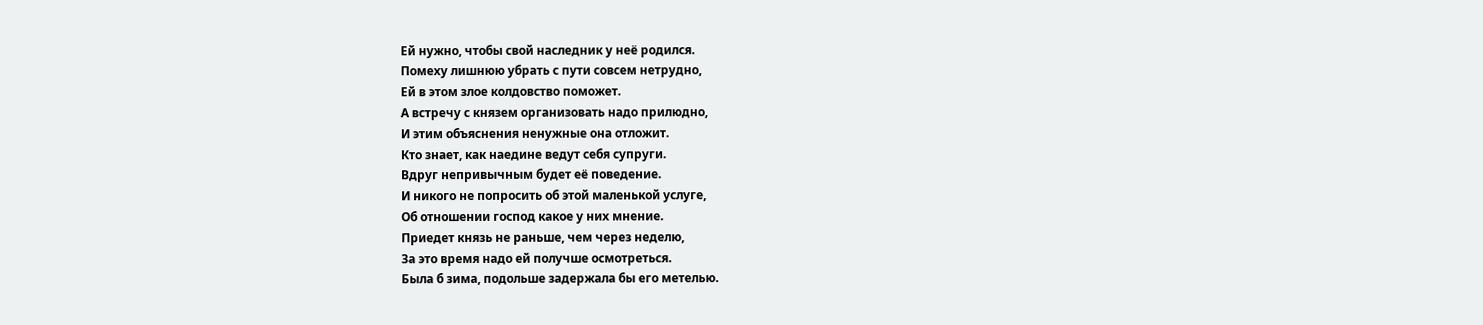Ей нужно, чтобы свой наследник у неё родился.
Помеху лишнюю убрать с пути совсем нетрудно,
Ей в этом злое колдовство поможет.
А встречу с князем организовать надо прилюдно,
И этим объяснения ненужные она отложит.
Кто знает, как наедине ведут себя супруги.
Вдруг непривычным будет её поведение.
И никого не попросить об этой маленькой услуге,
Об отношении господ какое у них мнение.
Приедет князь не раньше, чем через неделю,
За это время надо ей получше осмотреться.
Была б зима, подольше задержала бы его метелью.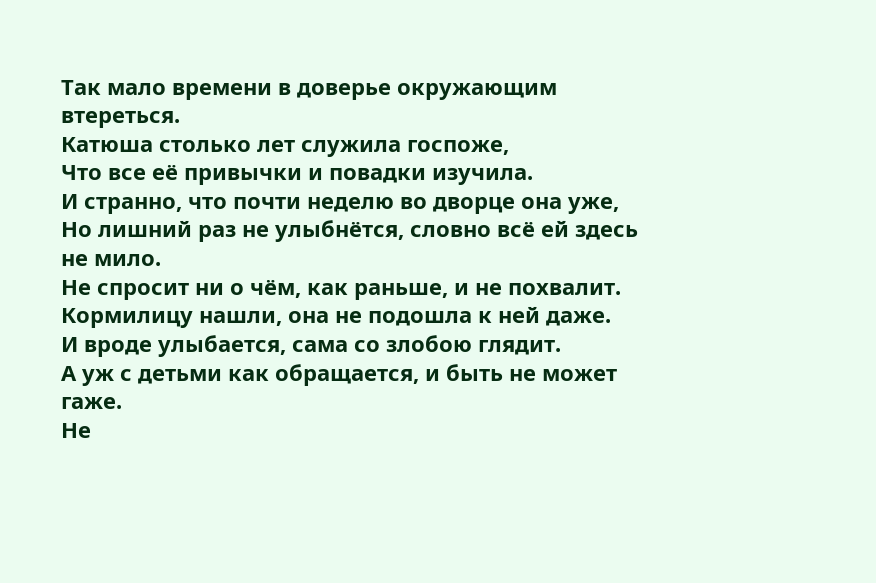Так мало времени в доверье окружающим втереться.
Катюша столько лет служила госпоже,
Что все её привычки и повадки изучила.
И странно, что почти неделю во дворце она уже,
Но лишний раз не улыбнётся, словно всё ей здесь не мило.
Не спросит ни о чём, как раньше, и не похвалит.
Кормилицу нашли, она не подошла к ней даже.
И вроде улыбается, сама со злобою глядит.
А уж с детьми как обращается, и быть не может гаже.
Не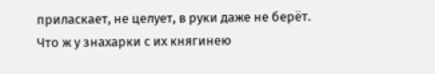приласкает, не целует, в руки даже не берёт.
Что ж у знахарки с их княгинею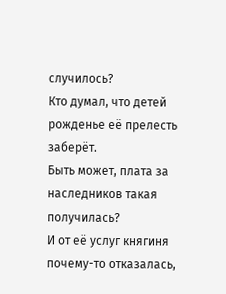случилось?
Кто думал, что детей рожденье её прелесть заберёт.
Быть может, плата за наследников такая получилась?
И от её услуг княгиня почему-то отказалась,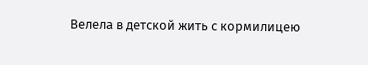Велела в детской жить с кормилицею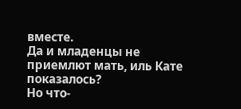вместе.
Да и младенцы не приемлют мать, иль Кате показалось?
Но что-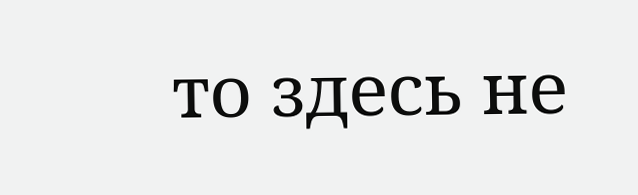то здесь не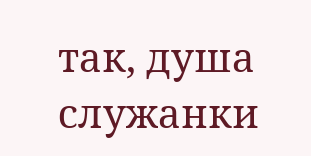так, душа служанки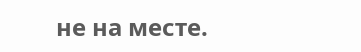не на месте.